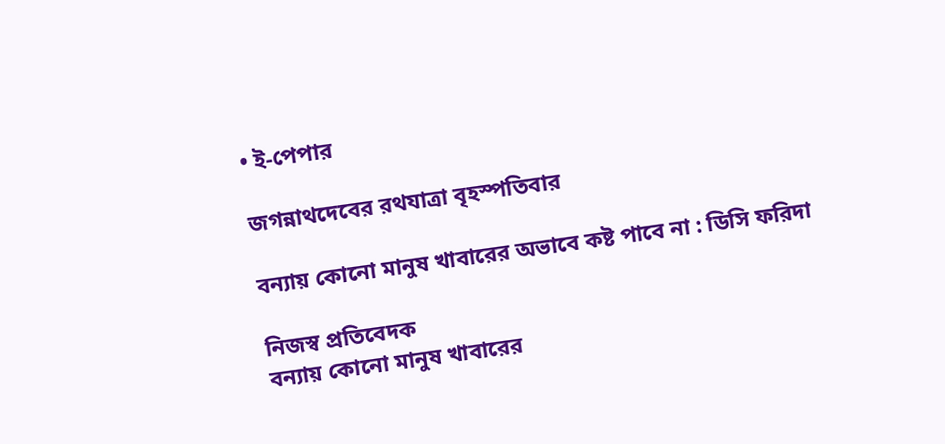• ই-পেপার

জগন্নাথদেবের রথযাত্রা বৃহস্পতিবার

বন্যায় কোনো মানুষ খাবারের অভাবে কষ্ট পাবে না : ডিসি ফরিদা

নিজস্ব প্রতিবেদক
বন্যায় কোনো মানুষ খাবারের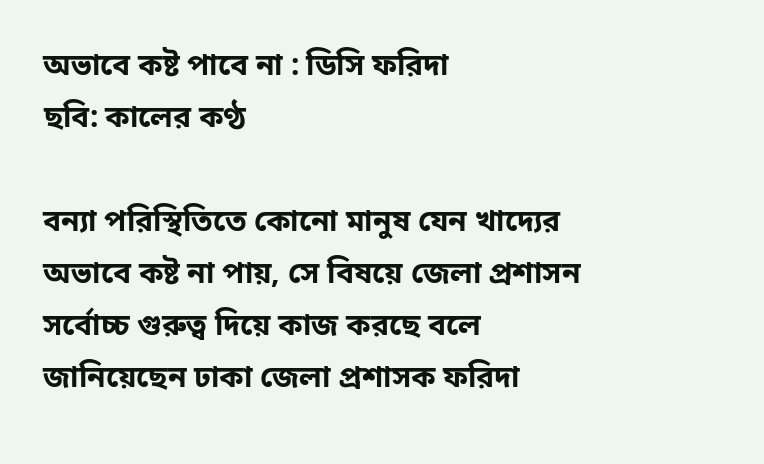অভাবে কষ্ট পাবে না : ডিসি ফরিদা
ছবি: কালের কণ্ঠ

বন্যা পরিস্থিতিতে কোনো মানুষ যেন খাদ্যের অভাবে কষ্ট না পায়, সে বিষয়ে জেলা প্রশাসন সর্বোচ্চ গুরুত্ব দিয়ে কাজ করছে বলে জানিয়েছেন ঢাকা জেলা প্রশাসক ফরিদা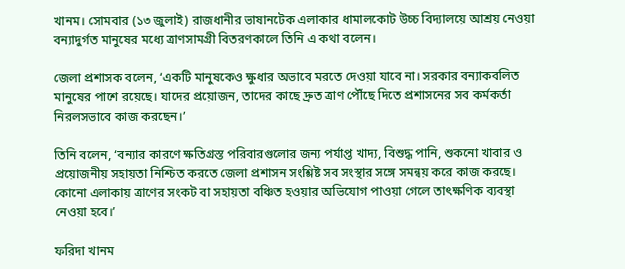খানম। সোমবার (১৩ জুলাই) রাজধানীর ভাষানটেক এলাকার ধামালকোট উচ্চ বিদ্যালয়ে আশ্রয় নেওয়া বন্যাদুর্গত মানুষের মধ্যে ত্রাণসামগ্রী বিতরণকালে তিনি এ কথা বলেন।

জেলা প্রশাসক বলেন, ‘একটি মানুষকেও ক্ষুধার অভাবে মরতে দেওয়া যাবে না। সরকার বন্যাকবলিত মানুষের পাশে রয়েছে। যাদের প্রয়োজন, তাদের কাছে দ্রুত ত্রাণ পৌঁছে দিতে প্রশাসনের সব কর্মকর্তা নিরলসভাবে কাজ করছেন।’

তিনি বলেন, ‘বন্যার কারণে ক্ষতিগ্রস্ত পরিবারগুলোর জন্য পর্যাপ্ত খাদ্য, বিশুদ্ধ পানি, শুকনো খাবার ও প্রয়োজনীয় সহায়তা নিশ্চিত করতে জেলা প্রশাসন সংশ্লিষ্ট সব সংস্থার সঙ্গে সমন্বয় করে কাজ করছে। কোনো এলাকায় ত্রাণের সংকট বা সহায়তা বঞ্চিত হওয়ার অভিযোগ পাওয়া গেলে তাৎক্ষণিক ব্যবস্থা নেওয়া হবে।’

ফরিদা খানম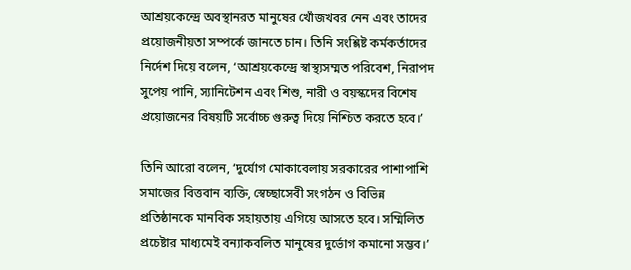আশ্রয়কেন্দ্রে অবস্থানরত মানুষের খোঁজখবর নেন এবং তাদের প্রয়োজনীয়তা সম্পর্কে জানতে চান। তিনি সংশ্লিষ্ট কর্মকর্তাদের নির্দেশ দিয়ে বলেন, ‘আশ্রয়কেন্দ্রে স্বাস্থ্যসম্মত পরিবেশ, নিরাপদ সুপেয় পানি, স্যানিটেশন এবং শিশু, নারী ও বয়স্কদের বিশেষ প্রয়োজনের বিষয়টি সর্বোচ্চ গুরুত্ব দিয়ে নিশ্চিত করতে হবে।’

তিনি আরো বলেন, ‘দুর্যোগ মোকাবেলায় সরকারের পাশাপাশি সমাজের বিত্তবান ব্যক্তি, স্বেচ্ছাসেবী সংগঠন ও বিভিন্ন প্রতিষ্ঠানকে মানবিক সহায়তায় এগিয়ে আসতে হবে। সম্মিলিত প্রচেষ্টার মাধ্যমেই বন্যাকবলিত মানুষের দুর্ভোগ কমানো সম্ভব।’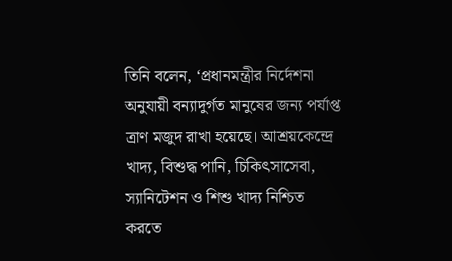তিনি বলেন, ‘প্রধানমন্ত্রীর নির্দেশনা অনুযায়ী বন্যাদুর্গত মানুষের জন্য পর্যাপ্ত ত্রাণ মজুদ রাখা হয়েছে। আশ্রয়কেন্দ্রে খাদ্য, বিশুদ্ধ পানি, চিকিৎসাসেবা, স্যানিটেশন ও শিশু খাদ্য নিশ্চিত করতে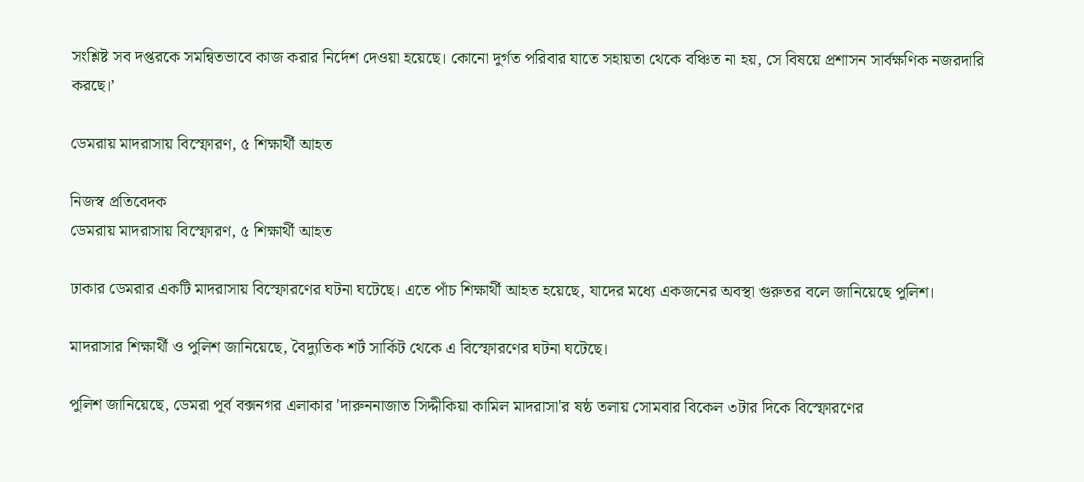সংশ্লিষ্ট সব দপ্তরকে সমন্বিতভাবে কাজ করার নির্দেশ দেওয়া হয়েছে। কোনো দুর্গত পরিবার যাতে সহায়তা থেকে বঞ্চিত না হয়, সে বিষয়ে প্রশাসন সার্বক্ষণিক নজরদারি করছে।’

ডেমরায় মাদরাসায় বিস্ফোরণ, ৫ শিক্ষার্থী আহত

নিজস্ব প্রতিবেদক
ডেমরায় মাদরাসায় বিস্ফোরণ, ৫ শিক্ষার্থী আহত

ঢাকার ডেমরার একটি মাদরাসায় বিস্ফোরণের ঘটনা ঘটেছে। এতে পাঁচ শিক্ষার্থী আহত হয়েছে, যাদের মধ্যে একজনের অবস্থা গুরুতর বলে জানিয়েছে পুলিশ।

মাদরাসার শিক্ষার্থী ও পুলিশ জানিয়েছে, বৈদ্যুতিক শর্ট সার্কিট থেকে এ বিস্ফোরণের ঘটনা ঘটেছে।

পুলিশ জানিয়েছে, ডেমরা পূর্ব বক্সনগর এলাকার 'দারুননাজাত সিদ্দীকিয়া কামিল মাদরাসা'র ষষ্ঠ তলায় সোমবার বিকেল ৩টার দিকে বিস্ফোরণের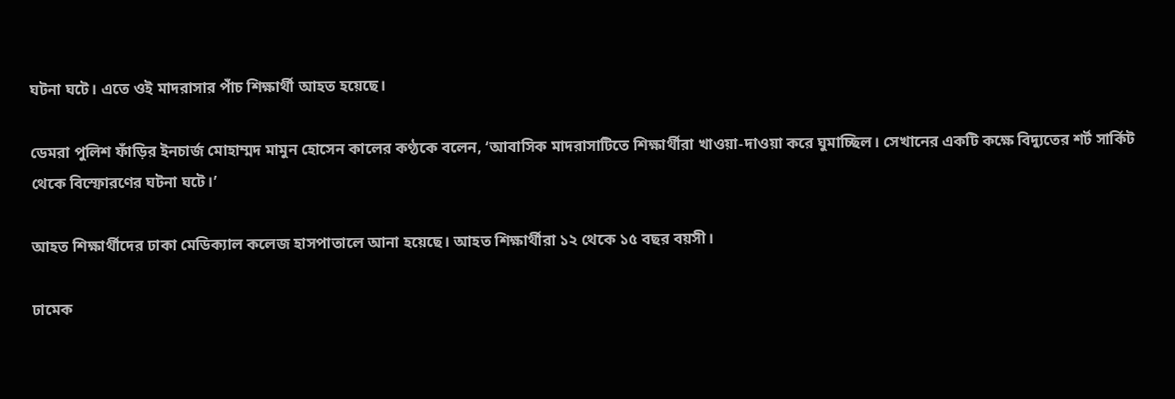ঘটনা ঘটে। এতে ওই মাদরাসার পাঁচ শিক্ষার্থী আহত হয়েছে।

ডেমরা পুলিশ ফাঁড়ির ইনচার্জ মোহাম্মদ মামুন হোসেন কালের কণ্ঠকে বলেন, ‘আবাসিক মাদরাসাটিতে শিক্ষার্থীরা খাওয়া-দাওয়া করে ঘুমাচ্ছিল। সেখানের একটি কক্ষে বিদ্যুতের শর্ট সার্কিট থেকে বিস্ফোরণের ঘটনা ঘটে।’

আহত শিক্ষার্থীদের ঢাকা মেডিক্যাল কলেজ হাসপাতালে আনা হয়েছে। আহত শিক্ষার্থীরা ১২ থেকে ১৫ বছর বয়সী।

ঢামেক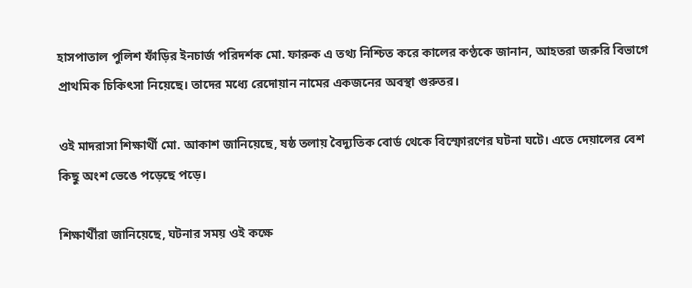হাসপাতাল পুলিশ ফাঁড়ির ইনচার্জ পরিদর্শক মো. ফারুক এ তথ্য নিশ্চিত করে কালের কণ্ঠকে জানান, আহতরা জরুরি বিভাগে প্রাথমিক চিকিৎসা নিয়েছে। তাদের মধ্যে রেদোয়ান নামের একজনের অবস্থা গুরুতর।

ওই মাদরাসা শিক্ষার্থী মো. আকাশ জানিয়েছে, ষষ্ঠ তলায় বৈদ্যুতিক বোর্ড থেকে বিস্ফোরণের ঘটনা ঘটে। এতে দেয়ালের বেশ কিছু অংশ ভেঙে পড়েছে পড়ে।

শিক্ষার্থীরা জানিয়েছে, ঘটনার সময় ওই কক্ষে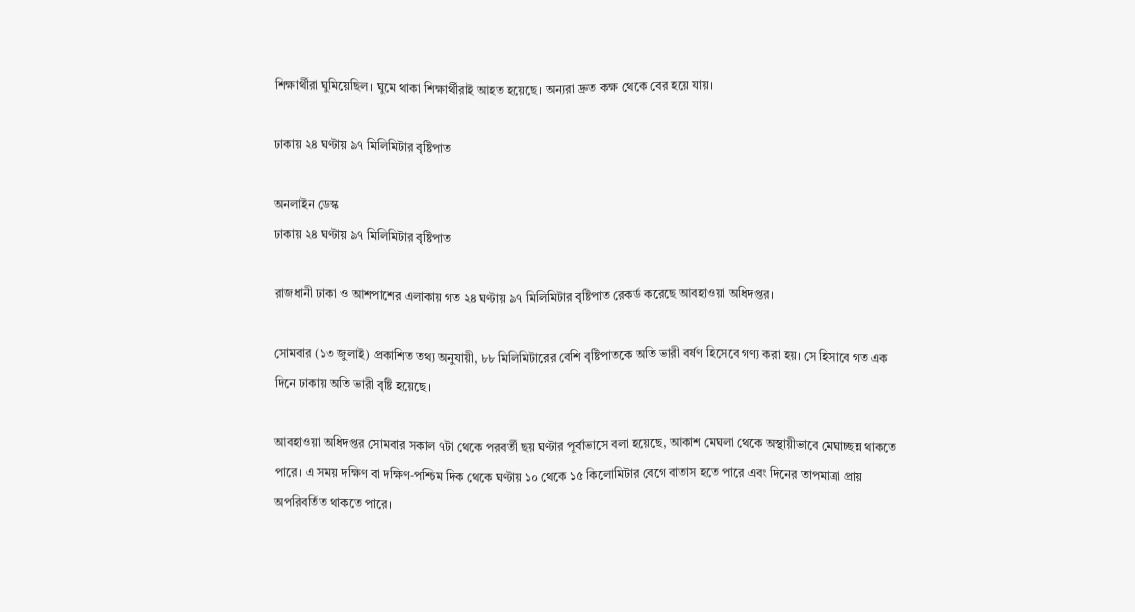শিক্ষার্থীরা ঘুমিয়েছিল। ঘুমে থাকা শিক্ষার্থীরাই আহত হয়েছে। অন্যরা দ্রুত কক্ষ থেকে বের হয়ে যায়।

ঢাকায় ২৪ ঘণ্টায় ৯৭ মিলিমিটার বৃষ্টিপাত

অনলাইন ডেস্ক
ঢাকায় ২৪ ঘণ্টায় ৯৭ মিলিমিটার বৃষ্টিপাত

রাজধানী ঢাকা ও আশপাশের এলাকায় গত ২৪ ঘণ্টায় ৯৭ মিলিমিটার বৃষ্টিপাত রেকর্ড করেছে আবহাওয়া অধিদপ্তর।

সোমবার (১৩ জুলাই) প্রকাশিত তথ্য অনুযায়ী, ৮৮ মিলিমিটারের বেশি বৃষ্টিপাতকে অতি ভারী বর্ষণ হিসেবে গণ্য করা হয়। সে হিসাবে গত এক দিনে ঢাকায় অতি ভারী বৃষ্টি হয়েছে।

আবহাওয়া অধিদপ্তর সোমবার সকাল ৭টা থেকে পরবর্তী ছয় ঘণ্টার পূর্বাভাসে বলা হয়েছে, আকাশ মেঘলা থেকে অস্থায়ীভাবে মেঘাচ্ছন্ন থাকতে পারে। এ সময় দক্ষিণ বা দক্ষিণ-পশ্চিম দিক থেকে ঘণ্টায় ১০ থেকে ১৫ কিলোমিটার বেগে বাতাস হতে পারে এবং দিনের তাপমাত্রা প্রায় অপরিবর্তিত থাকতে পারে।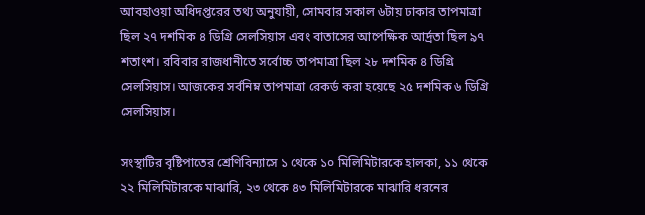আবহাওয়া অধিদপ্তরের তথ্য অনুযায়ী, সোমবার সকাল ৬টায় ঢাকার তাপমাত্রা ছিল ২৭ দশমিক ৪ ডিগ্রি সেলসিয়াস এবং বাতাসের আপেক্ষিক আর্দ্রতা ছিল ৯৭ শতাংশ। রবিবার রাজধানীতে সর্বোচ্চ তাপমাত্রা ছিল ২৮ দশমিক ৪ ডিগ্রি সেলসিয়াস। আজকের সর্বনিম্ন তাপমাত্রা রেকর্ড করা হয়েছে ২৫ দশমিক ৬ ডিগ্রি সেলসিয়াস।

সংস্থাটির বৃষ্টিপাতের শ্রেণিবিন্যাসে ১ থেকে ১০ মিলিমিটারকে হালকা, ১১ থেকে ২২ মিলিমিটারকে মাঝারি, ২৩ থেকে ৪৩ মিলিমিটারকে মাঝারি ধরনের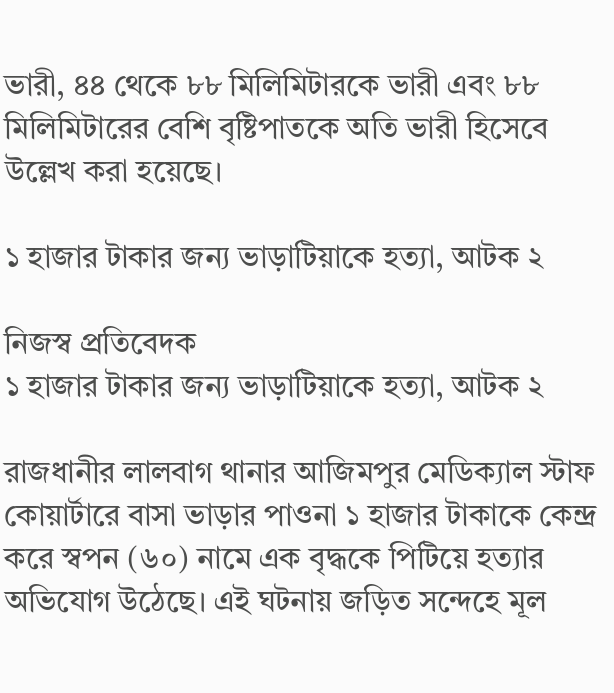ভারী, ৪৪ থেকে ৮৮ মিলিমিটারকে ভারী এবং ৮৮ মিলিমিটারের বেশি বৃষ্টিপাতকে অতি ভারী হিসেবে উল্লেখ করা হয়েছে।

১ হাজার টাকার জন্য ভাড়াটিয়াকে হত্যা, আটক ২

নিজস্ব প্রতিবেদক
১ হাজার টাকার জন্য ভাড়াটিয়াকে হত্যা, আটক ২

রাজধানীর লালবাগ থানার আজিমপুর মেডিক্যাল স্টাফ কোয়ার্টারে বাসা ভাড়ার পাওনা ১ হাজার টাকাকে কেন্দ্র করে স্বপন (৬০) নামে এক বৃদ্ধকে পিটিয়ে হত্যার অভিযোগ উঠেছে। এই ঘটনায় জড়িত সন্দেহে মূল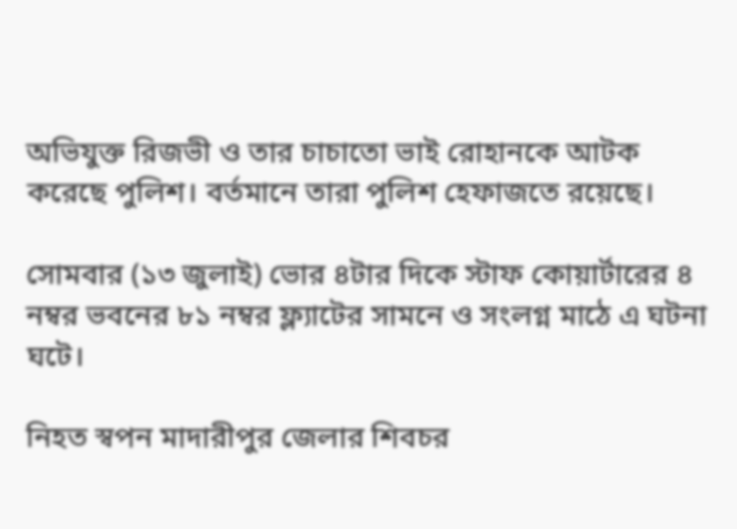অভিযুক্ত রিজভী ও তার চাচাতো ভাই রোহানকে আটক করেছে পুলিশ। বর্তমানে তারা পুলিশ হেফাজতে রয়েছে।

সোমবার (১৩ জুলাই) ভোর ৪টার দিকে স্টাফ কোয়ার্টারের ৪ নম্বর ভবনের ৮১ নম্বর ফ্ল্যাটের সামনে ও সংলগ্ন মাঠে এ ঘটনা ঘটে।

নিহত স্বপন মাদারীপুর জেলার শিবচর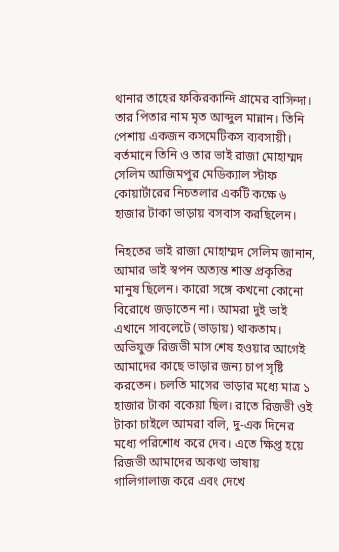থানার তাহের ফকিরকান্দি গ্রামের বাসিন্দা। তার পিতার নাম মৃত আব্দুল মান্নান। তিনি পেশায় একজন কসমেটিকস ব্যবসায়ী। বর্তমানে তিনি ও তার ভাই রাজা মোহাম্মদ সেলিম আজিমপুর মেডিক্যাল স্টাফ কোয়ার্টারের নিচতলার একটি কক্ষে ৬ হাজার টাকা ভাড়ায় বসবাস করছিলেন।

নিহতের ভাই রাজা মোহাম্মদ সেলিম জানান, আমার ভাই স্বপন অত্যন্ত শান্ত প্রকৃতির মানুষ ছিলেন। কারো সঙ্গে কখনো কোনো বিরোধে জড়াতেন না। আমরা দুই ভাই এখানে সাবলেটে (ভাড়ায়) থাকতাম। অভিযুক্ত রিজভী মাস শেষ হওয়ার আগেই আমাদের কাছে ভাড়ার জন্য চাপ সৃষ্টি করতেন। চলতি মাসের ভাড়ার মধ্যে মাত্র ১ হাজার টাকা বকেয়া ছিল। রাতে রিজভী ওই টাকা চাইলে আমরা বলি, দু-এক দিনের মধ্যে পরিশোধ করে দেব। এতে ক্ষিপ্ত হয়ে রিজভী আমাদের অকথ্য ভাষায় গালিগালাজ করে এবং দেখে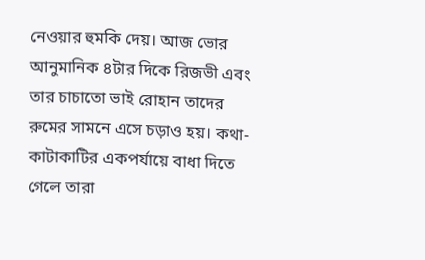নেওয়ার হুমকি দেয়। আজ ভোর আনুমানিক ৪টার দিকে রিজভী এবং তার চাচাতো ভাই রোহান তাদের রুমের সামনে এসে চড়াও হয়। কথা-কাটাকাটির একপর্যায়ে বাধা দিতে গেলে তারা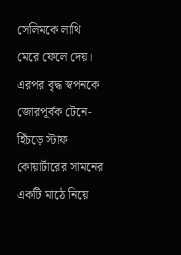সেলিমকে লাথি মেরে ফেলে দেয়। এরপর বৃদ্ধ স্বপনকে জোরপূর্বক টেনে-হিঁচড়ে স্টাফ কোয়ার্টারের সামনের একটি মাঠে নিয়ে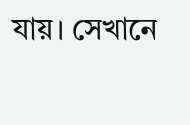যায়। সেখানে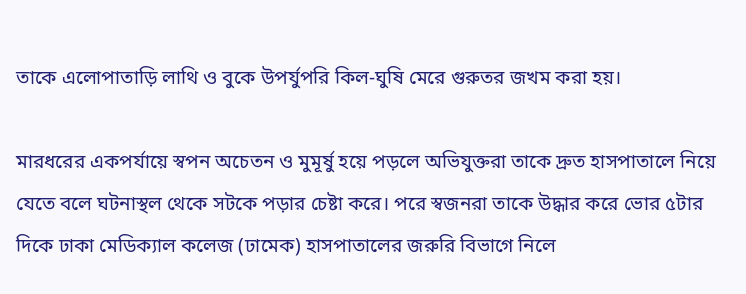তাকে এলোপাতাড়ি লাথি ও বুকে উপর্যুপরি কিল-ঘুষি মেরে গুরুতর জখম করা হয়।

মারধরের একপর্যায়ে স্বপন অচেতন ও মুমূর্ষু হয়ে পড়লে অভিযুক্তরা তাকে দ্রুত হাসপাতালে নিয়ে যেতে বলে ঘটনাস্থল থেকে সটকে পড়ার চেষ্টা করে। পরে স্বজনরা তাকে উদ্ধার করে ভোর ৫টার দিকে ঢাকা মেডিক্যাল কলেজ (ঢামেক) হাসপাতালের জরুরি বিভাগে নিলে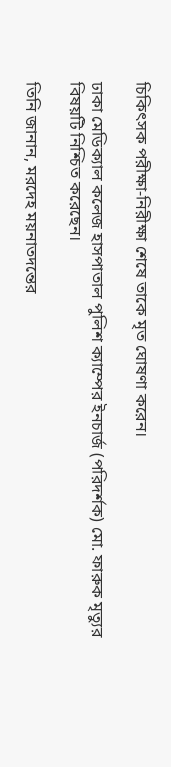চিকিৎসক পরীক্ষা-নিরীক্ষা শেষে তাকে মৃত ঘোষণা করেন।

ঢাকা মেডিক্যাল কলেজ হাসপাতাল পুলিশ ক্যাম্পের ইনচার্জ (পরিদর্শক) মো. ফারুক মৃত্যুর বিষয়টি নিশ্চিত করেছেন।

তিনি জানান, মরদেহ ময়নাতদন্তের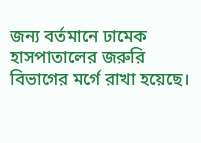জন্য বর্তমানে ঢামেক হাসপাতালের জরুরি বিভাগের মর্গে রাখা হয়েছে।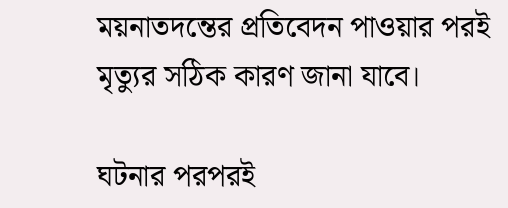ময়নাতদন্তের প্রতিবেদন পাওয়ার পরই মৃত্যুর সঠিক কারণ জানা যাবে।

ঘটনার পরপরই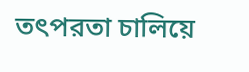তৎপরতা চালিয়ে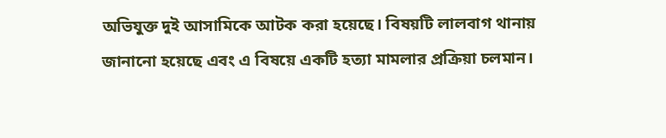অভিযুক্ত দুই আসামিকে আটক করা হয়েছে। বিষয়টি লালবাগ থানায় জানানো হয়েছে এবং এ বিষয়ে একটি হত্যা মামলার প্রক্রিয়া চলমান।